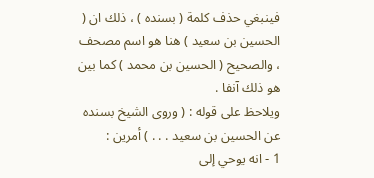فينبغي حذف كلمة ( بسنده ) ، ذلك ان ( الحسين بن سعيد ) هنا هو اسم مصحف ، والصحيح ( الحسين بن محمد ) كما بين هو ذلك آنفا .
ويلاحظ على قوله : ( وروى الشيخ بسنده عن الحسين بن سعيد . . . ) أمرين :
1 - انه يوحي إلى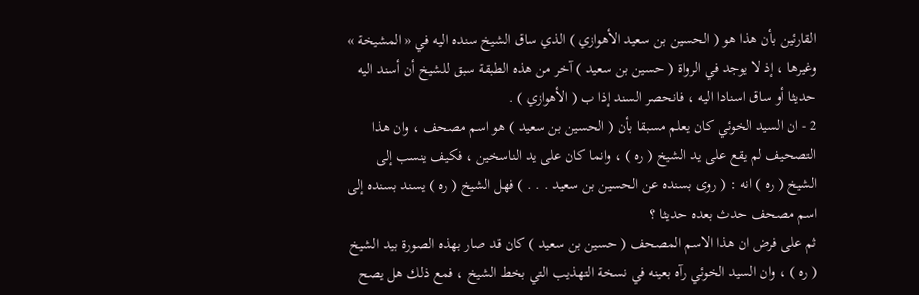القارئين بأن هذا هو ( الحسين بن سعيد الأهوازي ) الذي ساق الشيخ سنده اليه في « المشيخة » وغيرها ، إذ لا يوجد في الرواة ( حسين بن سعيد ) آخر من هذه الطبقة سبق للشيخ أن أسند اليه حديثا أو ساق اسنادا اليه ، فانحصر السند إذا ب ( الأهوازي ) .
2 - ان السيد الخوئي كان يعلم مسبقا بأن ( الحسين بن سعيد ) هو اسم مصحف ، وان هذا التصحيف لم يقع على يد الشيخ ( ره ) ، وانما كان على يد الناسخين ، فكيف ينسب إلى الشيخ ( ره ) انه : ( روى بسنده عن الحسين بن سعيد . . . ) فهل الشيخ ( ره ) يسند بسنده إلى اسم مصحف حدث بعده حديثا ؟
ثم على فرض ان هذا الاسم المصحف ( حسين بن سعيد ) كان قد صار بهذه الصورة بيد الشيخ ( ره ) ، وان السيد الخوئي رآه بعينه في نسخة التهذيب التي بخط الشيخ ، فمع ذلك هل يصح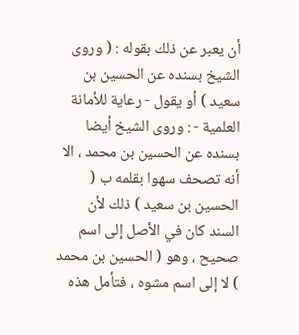أن يعبر عن ذلك بقوله : ( وروى الشيخ بسنده عن الحسين بن سعيد ) أو يقول - رعاية للأمانة العلمية - : وروى الشيخ أيضا بسنده عن الحسين بن محمد ، الا أنه تصحف سهوا بقلمه ب ( الحسين بن سعيد ) ذلك لأن السند كان في الأصل إلى اسم صحيح ، وهو ( الحسين بن محمد ) لا إلى اسم مشوه ، فتأمل هذه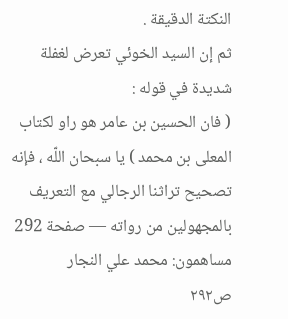النكتة الدقيقة .
ثم إن السيد الخوئي تعرض لغفلة شديدة في قوله :
( فان الحسين بن عامر هو راو لكتاب المعلى بن محمد ) يا سبحان اللّه ، فإنه
تصحيح تراثنا الرجالي مع التعريف بالمجهولين من رواته — صفحة 292
مساهمون: محمد علي النجار
ص٢٩٢